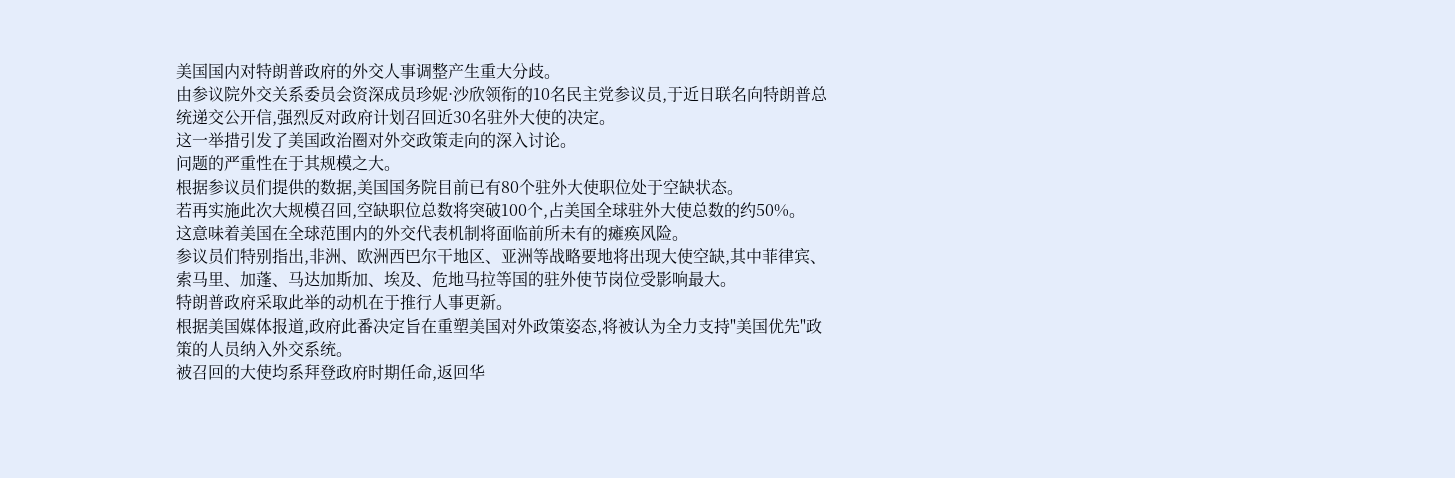美国国内对特朗普政府的外交人事调整产生重大分歧。
由参议院外交关系委员会资深成员珍妮·沙欣领衔的10名民主党参议员,于近日联名向特朗普总统递交公开信,强烈反对政府计划召回近30名驻外大使的决定。
这一举措引发了美国政治圈对外交政策走向的深入讨论。
问题的严重性在于其规模之大。
根据参议员们提供的数据,美国国务院目前已有80个驻外大使职位处于空缺状态。
若再实施此次大规模召回,空缺职位总数将突破100个,占美国全球驻外大使总数的约50%。
这意味着美国在全球范围内的外交代表机制将面临前所未有的瘫痪风险。
参议员们特别指出,非洲、欧洲西巴尔干地区、亚洲等战略要地将出现大使空缺,其中菲律宾、索马里、加蓬、马达加斯加、埃及、危地马拉等国的驻外使节岗位受影响最大。
特朗普政府采取此举的动机在于推行人事更新。
根据美国媒体报道,政府此番决定旨在重塑美国对外政策姿态,将被认为全力支持"美国优先"政策的人员纳入外交系统。
被召回的大使均系拜登政府时期任命,返回华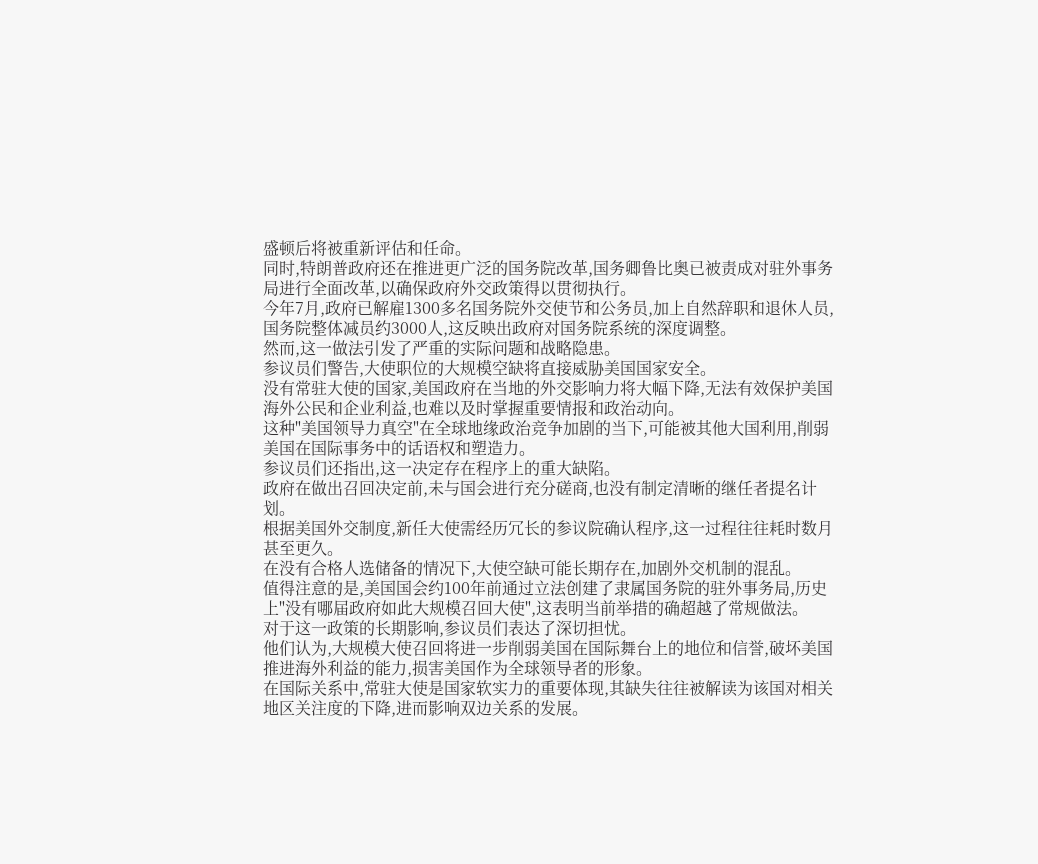盛顿后将被重新评估和任命。
同时,特朗普政府还在推进更广泛的国务院改革,国务卿鲁比奥已被责成对驻外事务局进行全面改革,以确保政府外交政策得以贯彻执行。
今年7月,政府已解雇1300多名国务院外交使节和公务员,加上自然辞职和退休人员,国务院整体减员约3000人,这反映出政府对国务院系统的深度调整。
然而,这一做法引发了严重的实际问题和战略隐患。
参议员们警告,大使职位的大规模空缺将直接威胁美国国家安全。
没有常驻大使的国家,美国政府在当地的外交影响力将大幅下降,无法有效保护美国海外公民和企业利益,也难以及时掌握重要情报和政治动向。
这种"美国领导力真空"在全球地缘政治竞争加剧的当下,可能被其他大国利用,削弱美国在国际事务中的话语权和塑造力。
参议员们还指出,这一决定存在程序上的重大缺陷。
政府在做出召回决定前,未与国会进行充分磋商,也没有制定清晰的继任者提名计划。
根据美国外交制度,新任大使需经历冗长的参议院确认程序,这一过程往往耗时数月甚至更久。
在没有合格人选储备的情况下,大使空缺可能长期存在,加剧外交机制的混乱。
值得注意的是,美国国会约100年前通过立法创建了隶属国务院的驻外事务局,历史上"没有哪届政府如此大规模召回大使",这表明当前举措的确超越了常规做法。
对于这一政策的长期影响,参议员们表达了深切担忧。
他们认为,大规模大使召回将进一步削弱美国在国际舞台上的地位和信誉,破坏美国推进海外利益的能力,损害美国作为全球领导者的形象。
在国际关系中,常驻大使是国家软实力的重要体现,其缺失往往被解读为该国对相关地区关注度的下降,进而影响双边关系的发展。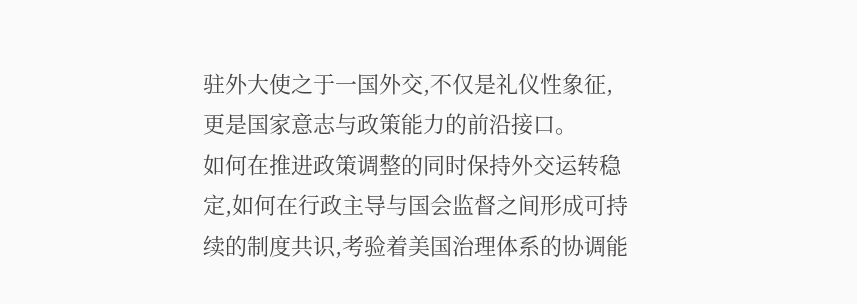驻外大使之于一国外交,不仅是礼仪性象征,更是国家意志与政策能力的前沿接口。
如何在推进政策调整的同时保持外交运转稳定,如何在行政主导与国会监督之间形成可持续的制度共识,考验着美国治理体系的协调能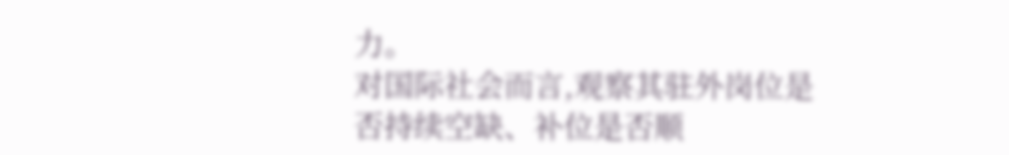力。
对国际社会而言,观察其驻外岗位是否持续空缺、补位是否顺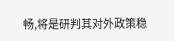畅,将是研判其对外政策稳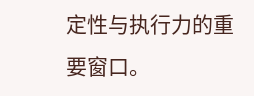定性与执行力的重要窗口。